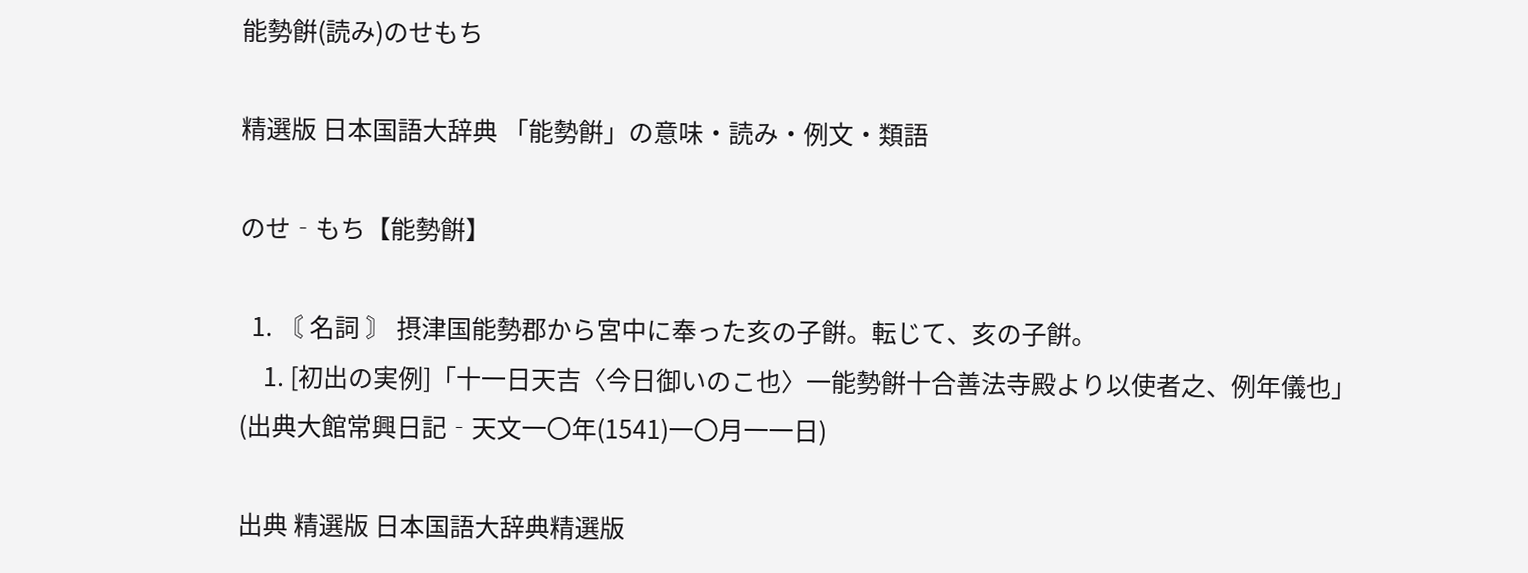能勢餠(読み)のせもち

精選版 日本国語大辞典 「能勢餠」の意味・読み・例文・類語

のせ‐もち【能勢餠】

  1. 〘 名詞 〙 摂津国能勢郡から宮中に奉った亥の子餠。転じて、亥の子餠。
    1. [初出の実例]「十一日天吉〈今日御いのこ也〉一能勢餠十合善法寺殿より以使者之、例年儀也」(出典大館常興日記‐天文一〇年(1541)一〇月一一日)

出典 精選版 日本国語大辞典精選版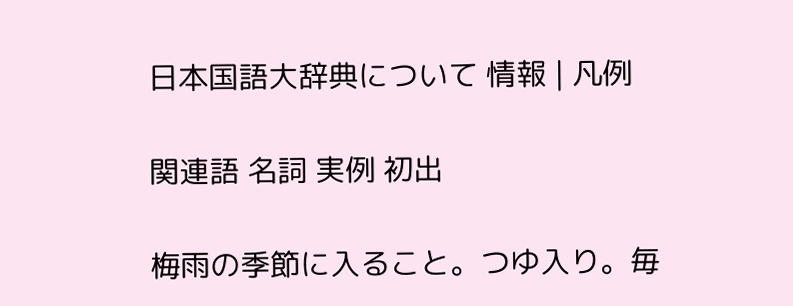日本国語大辞典について 情報 | 凡例

関連語 名詞 実例 初出

梅雨の季節に入ること。つゆ入り。毎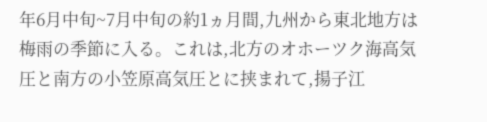年6月中旬~7月中旬の約1ヵ月間,九州から東北地方は梅雨の季節に入る。これは,北方のオホーツク海高気圧と南方の小笠原高気圧とに挟まれて,揚子江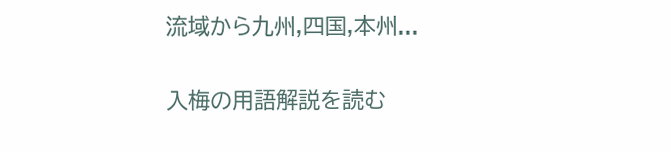流域から九州,四国,本州...

入梅の用語解説を読む